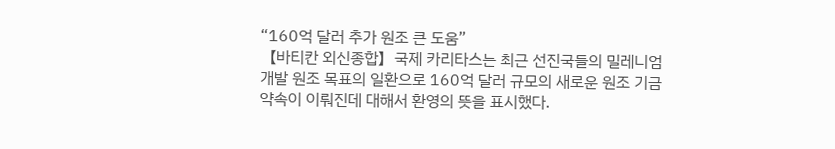“160억 달러 추가 원조 큰 도움”
【바티칸 외신종합】국제 카리타스는 최근 선진국들의 밀레니엄 개발 원조 목표의 일환으로 160억 달러 규모의 새로운 원조 기금 약속이 이뤄진데 대해서 환영의 뜻을 표시했다.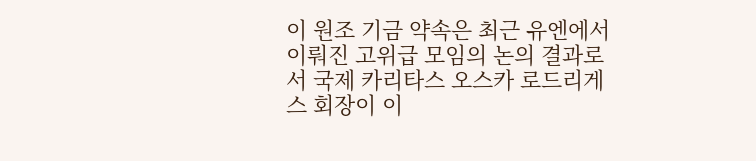이 원조 기금 약속은 최근 유엔에서 이뤄진 고위급 모임의 논의 결과로서 국제 카리타스 오스카 로드리게스 회장이 이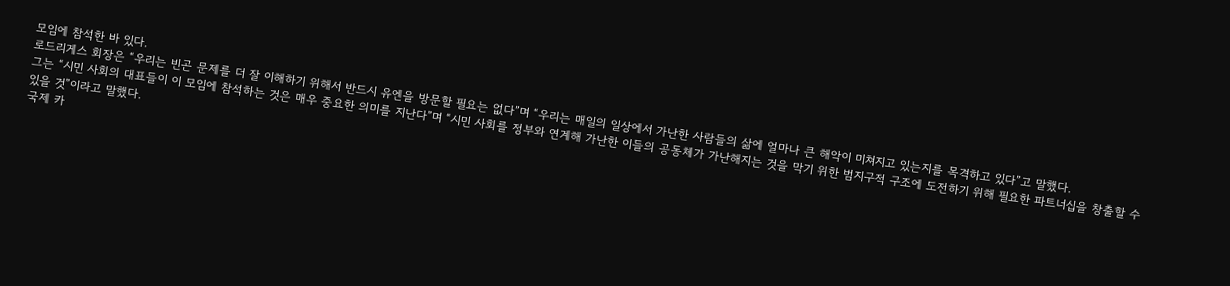모임에 참석한 바 있다.
로드리게스 회장은 “우리는 빈곤 문제를 더 잘 이해하기 위해서 반드시 유엔을 방문할 필요는 없다”며 “우리는 매일의 일상에서 가난한 사람들의 삶에 얼마나 큰 해악이 미쳐지고 있는지를 목격하고 있다”고 말했다.
그는 “시민 사회의 대표들이 이 모임에 참석하는 것은 매우 중요한 의미를 지난다”며 “시민 사회를 정부와 연계해 가난한 이들의 공동체가 가난해지는 것을 막기 위한 범지구적 구조에 도전하기 위해 필요한 파트너십을 창출할 수 있을 것”이라고 말했다.
국제 카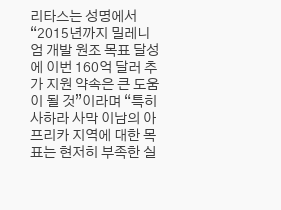리타스는 성명에서“2015년까지 밀레니엄 개발 원조 목표 달성에 이번 160억 달러 추가 지원 약속은 큰 도움이 될 것”이라며 “특히 사하라 사막 이남의 아프리카 지역에 대한 목표는 현저히 부족한 실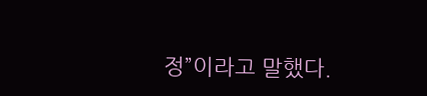정”이라고 말했다.